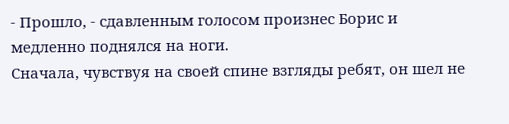- Прошло, - сдавленным голосом произнес Борис и медленно поднялся на ноги.
Сначала, чувствуя на своей спине взгляды ребят, он шел не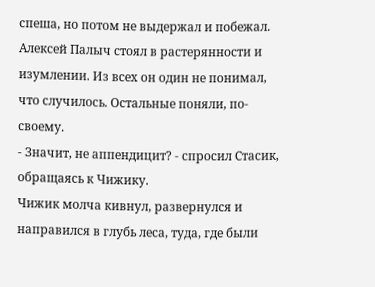спеша, но потом не выдержал и побежал.
Алексей Палыч стоял в растерянности и изумлении. Из всех он один не понимал, что случилось. Остальные поняли, по-своему.
- Значит, не аппендицит? - спросил Стасик, обращаясь к Чижику.
Чижик молча кивнул, развернулся и направился в глубь леса, туда, где были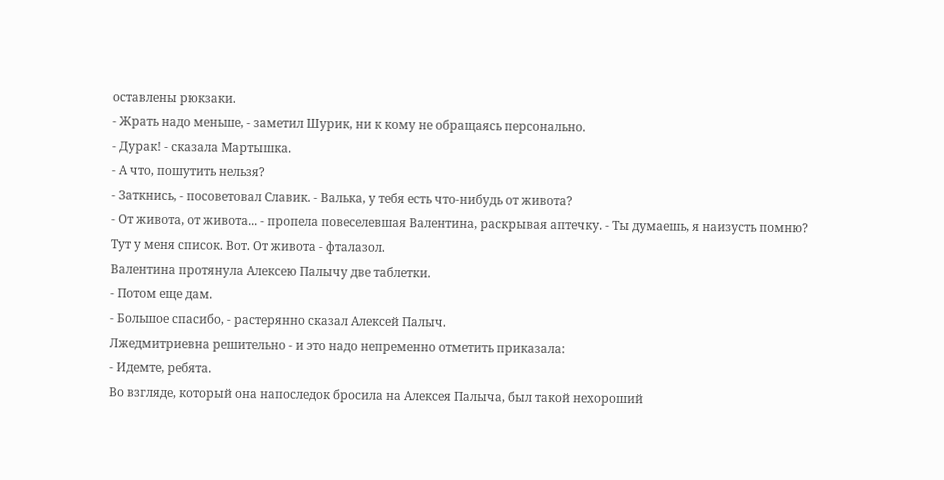оставлены рюкзаки.
- Жрать надо меньше, - заметил Шурик, ни к кому не обращаясь персонально.
- Дурак! - сказала Мартышка.
- А что, пошутить нельзя?
- Заткнись, - посоветовал Славик. - Валька, у тебя есть что-нибудь от живота?
- От живота, от живота... - пропела повеселевшая Валентина, раскрывая аптечку. - Ты думаешь, я наизусть помню? Тут у меня список. Вот. От живота - фталазол.
Валентина протянула Алексею Палычу две таблетки.
- Потом еще дам.
- Большое спасибо, - растерянно сказал Алексей Палыч.
Лжедмитриевна решительно - и это надо непременно отметить приказала:
- Идемте, ребята.
Во взгляде, который она напоследок бросила на Алексея Палыча, был такой нехороший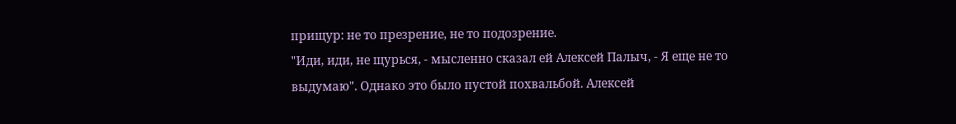прищур: не то презрение, не то подозрение.
"Иди, иди, не щурься, - мысленно сказал ей Алексей Палыч, - Я еще не то выдумаю". Однако это было пустой похвальбой. Алексей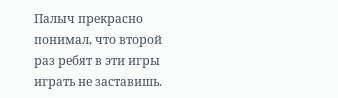Палыч прекрасно понимал, что второй раз ребят в эти игры играть не заставишь.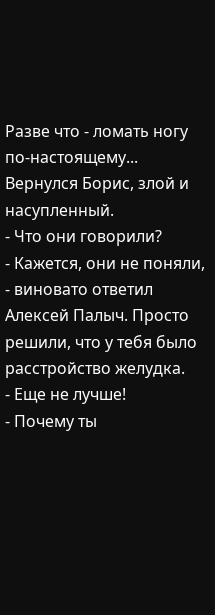Разве что - ломать ногу по-настоящему...
Вернулся Борис, злой и насупленный.
- Что они говорили?
- Кажется, они не поняли, - виновато ответил Алексей Палыч. Просто решили, что у тебя было расстройство желудка.
- Еще не лучше!
- Почему ты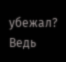убежал? Ведь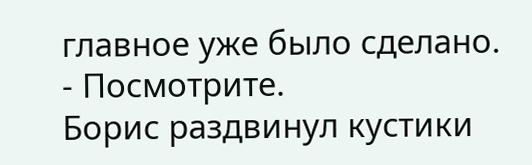главное уже было сделано.
- Посмотрите.
Борис раздвинул кустики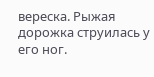вереска. Рыжая дорожка струилась у его ног.